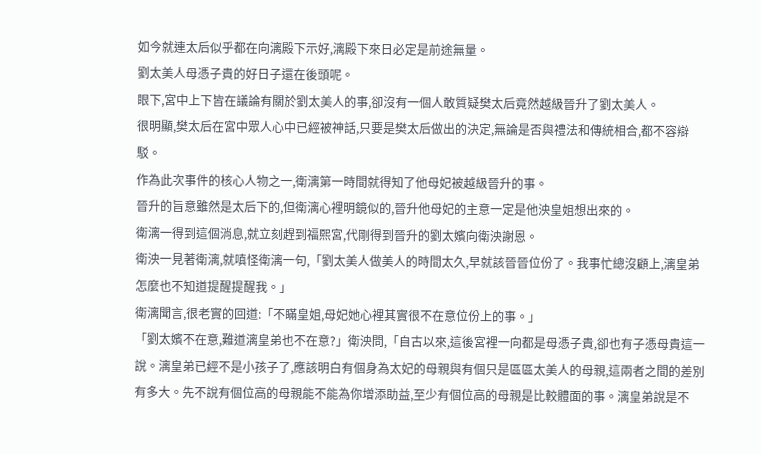如今就連太后似乎都在向漓殿下示好,漓殿下來日必定是前途無量。
劉太美人母憑子貴的好日子還在後頭呢。
眼下,宮中上下皆在議論有關於劉太美人的事,卻沒有一個人敢質疑樊太后竟然越級晉升了劉太美人。
很明顯,樊太后在宮中眾人心中已經被神話,只要是樊太后做出的決定,無論是否與禮法和傳統相合,都不容辯駁。
作為此次事件的核心人物之一,衛漓第一時間就得知了他母妃被越級晉升的事。
晉升的旨意雖然是太后下的,但衛漓心裡明鏡似的,晉升他母妃的主意一定是他泱皇姐想出來的。
衛漓一得到這個消息,就立刻趕到福熙宮,代剛得到晉升的劉太嬪向衛泱謝恩。
衛泱一見著衛漓,就嗔怪衛漓一句,「劉太美人做美人的時間太久,早就該晉晉位份了。我事忙總沒顧上,漓皇弟怎麼也不知道提醒提醒我。」
衛漓聞言,很老實的回道:「不瞞皇姐,母妃她心裡其實很不在意位份上的事。」
「劉太嬪不在意,難道漓皇弟也不在意?」衛泱問,「自古以來,這後宮裡一向都是母憑子貴,卻也有子憑母貴這一說。漓皇弟已經不是小孩子了,應該明白有個身為太妃的母親與有個只是區區太美人的母親,這兩者之間的差別有多大。先不說有個位高的母親能不能為你增添助益,至少有個位高的母親是比較體面的事。漓皇弟說是不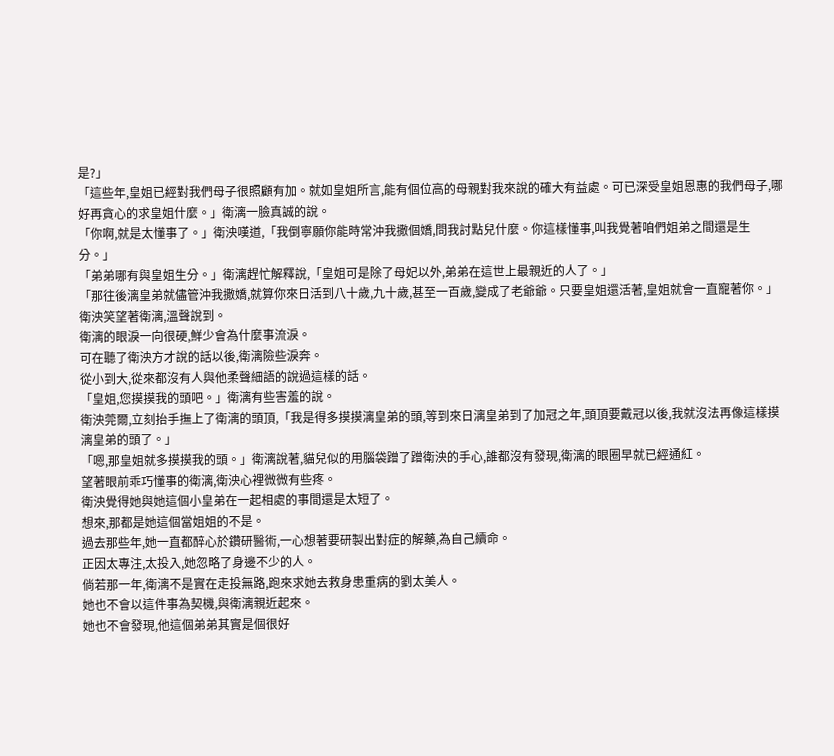是?」
「這些年,皇姐已經對我們母子很照顧有加。就如皇姐所言,能有個位高的母親對我來說的確大有益處。可已深受皇姐恩惠的我們母子,哪好再貪心的求皇姐什麼。」衛漓一臉真誠的說。
「你啊,就是太懂事了。」衛泱嘆道,「我倒寧願你能時常沖我撒個嬌,問我討點兒什麼。你這樣懂事,叫我覺著咱們姐弟之間還是生分。」
「弟弟哪有與皇姐生分。」衛漓趕忙解釋說,「皇姐可是除了母妃以外,弟弟在這世上最親近的人了。」
「那往後漓皇弟就儘管沖我撒嬌,就算你來日活到八十歲,九十歲,甚至一百歲,變成了老爺爺。只要皇姐還活著,皇姐就會一直寵著你。」衛泱笑望著衛漓,溫聲說到。
衛漓的眼淚一向很硬,鮮少會為什麼事流淚。
可在聽了衛泱方才說的話以後,衛漓險些淚奔。
從小到大,從來都沒有人與他柔聲細語的說過這樣的話。
「皇姐,您摸摸我的頭吧。」衛漓有些害羞的說。
衛泱莞爾,立刻抬手撫上了衛漓的頭頂,「我是得多摸摸漓皇弟的頭,等到來日漓皇弟到了加冠之年,頭頂要戴冠以後,我就沒法再像這樣摸漓皇弟的頭了。」
「嗯,那皇姐就多摸摸我的頭。」衛漓說著,貓兒似的用腦袋蹭了蹭衛泱的手心,誰都沒有發現,衛漓的眼圈早就已經通紅。
望著眼前乖巧懂事的衛漓,衛泱心裡微微有些疼。
衛泱覺得她與她這個小皇弟在一起相處的事間還是太短了。
想來,那都是她這個當姐姐的不是。
過去那些年,她一直都醉心於鑽研醫術,一心想著要研製出對症的解藥,為自己續命。
正因太專注,太投入,她忽略了身邊不少的人。
倘若那一年,衛漓不是實在走投無路,跑來求她去救身患重病的劉太美人。
她也不會以這件事為契機,與衛漓親近起來。
她也不會發現,他這個弟弟其實是個很好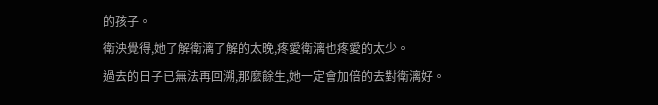的孩子。
衛泱覺得,她了解衛漓了解的太晚,疼愛衛漓也疼愛的太少。
過去的日子已無法再回溯,那麼餘生,她一定會加倍的去對衛漓好。